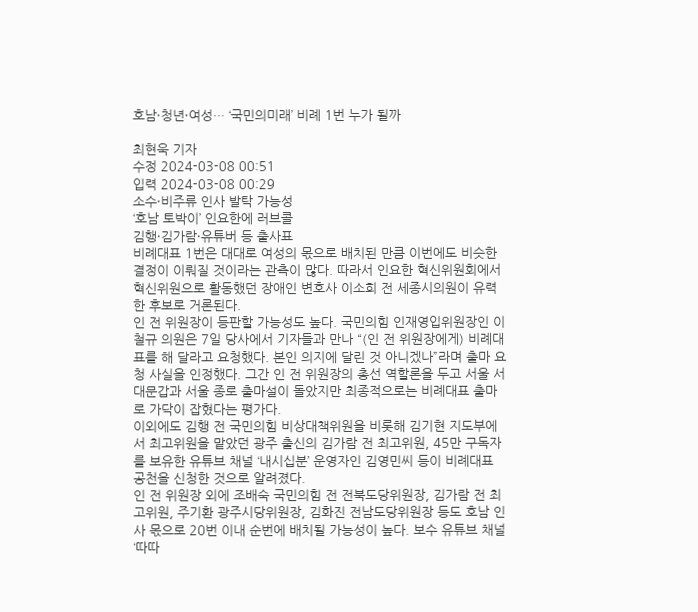호남·청년·여성… ‘국민의미래’ 비례 1번 누가 될까

최현욱 기자
수정 2024-03-08 00:51
입력 2024-03-08 00:29
소수·비주류 인사 발탁 가능성
‘호남 토박이’ 인요한에 러브콜
김행·김가람·유튜버 등 출사표
비례대표 1번은 대대로 여성의 몫으로 배치된 만큼 이번에도 비슷한 결정이 이뤄질 것이라는 관측이 많다. 따라서 인요한 혁신위원회에서 혁신위원으로 활동했던 장애인 변호사 이소희 전 세종시의원이 유력한 후보로 거론된다.
인 전 위원장이 등판할 가능성도 높다. 국민의힘 인재영입위원장인 이철규 의원은 7일 당사에서 기자들과 만나 “(인 전 위원장에게) 비례대표를 해 달라고 요청했다. 본인 의지에 달린 것 아니겠나”라며 출마 요청 사실을 인정했다. 그간 인 전 위원장의 총선 역할론을 두고 서울 서대문갑과 서울 종로 출마설이 돌았지만 최종적으로는 비례대표 출마로 가닥이 잡혔다는 평가다.
이외에도 김행 전 국민의힘 비상대책위원을 비롯해 김기현 지도부에서 최고위원을 맡았던 광주 출신의 김가람 전 최고위원, 45만 구독자를 보유한 유튜브 채널 ‘내시십분’ 운영자인 김영민씨 등이 비례대표 공천을 신청한 것으로 알려졌다.
인 전 위원장 외에 조배숙 국민의힘 전 전북도당위원장, 김가람 전 최고위원, 주기환 광주시당위원장, 김화진 전남도당위원장 등도 호남 인사 몫으로 20번 이내 순번에 배치될 가능성이 높다. 보수 유튜브 채널 ‘따따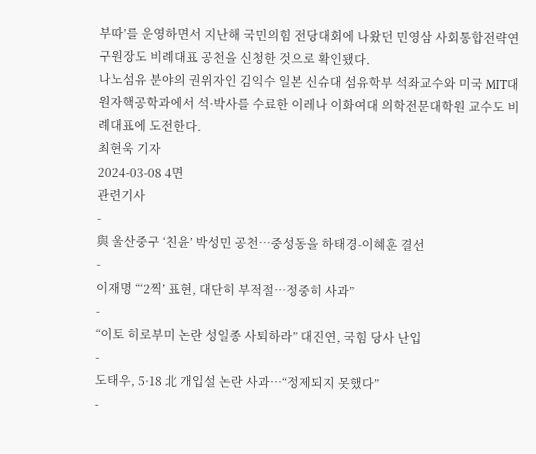부따’를 운영하면서 지난해 국민의힘 전당대회에 나왔던 민영삼 사회통합전략연구원장도 비례대표 공천을 신청한 것으로 확인됐다.
나노섬유 분야의 권위자인 김익수 일본 신슈대 섬유학부 석좌교수와 미국 MIT대 원자핵공학과에서 석·박사를 수료한 이레나 이화여대 의학전문대학원 교수도 비례대표에 도전한다.
최현욱 기자
2024-03-08 4면
관련기사
-
與 울산중구 ‘친윤’ 박성민 공천…중성동을 하태경-이혜훈 결선
-
이재명 “‘2찍’ 표현, 대단히 부적절…정중히 사과”
-
“이토 히로부미 논란 성일종 사퇴하라” 대진연, 국힘 당사 난입
-
도태우, 5·18 北 개입설 논란 사과…“정제되지 못했다”
-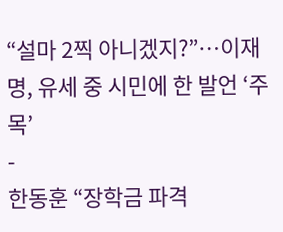“설마 2찍 아니겠지?”…이재명, 유세 중 시민에 한 발언 ‘주목’
-
한동훈 “장학금 파격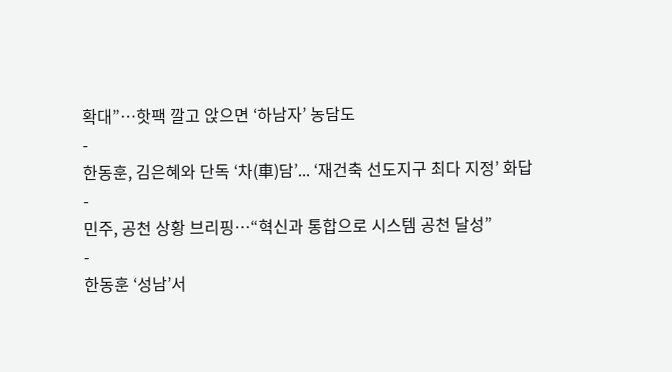확대”…핫팩 깔고 앉으면 ‘하남자’ 농담도
-
한동훈, 김은혜와 단독 ‘차(車)담’... ‘재건축 선도지구 최다 지정’ 화답
-
민주, 공천 상황 브리핑…“혁신과 통합으로 시스템 공천 달성”
-
한동훈 ‘성남’서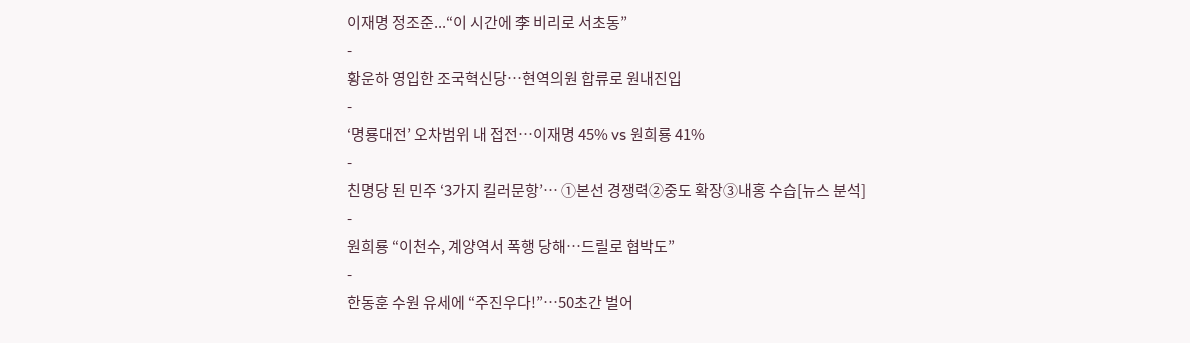이재명 정조준...“이 시간에 李 비리로 서초동”
-
황운하 영입한 조국혁신당…현역의원 합류로 원내진입
-
‘명룡대전’ 오차범위 내 접전…이재명 45% vs 원희룡 41%
-
친명당 된 민주 ‘3가지 킬러문항’… ①본선 경쟁력②중도 확장③내홍 수습[뉴스 분석]
-
원희룡 “이천수, 계양역서 폭행 당해…드릴로 협박도”
-
한동훈 수원 유세에 “주진우다!”…50초간 벌어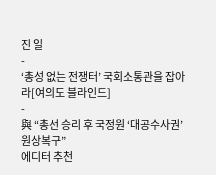진 일
-
‘총성 없는 전쟁터’ 국회소통관을 잡아라[여의도 블라인드]
-
與 “총선 승리 후 국정원 ‘대공수사권’ 원상복구”
에디터 추천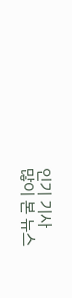인기 기사
많이 본 뉴스